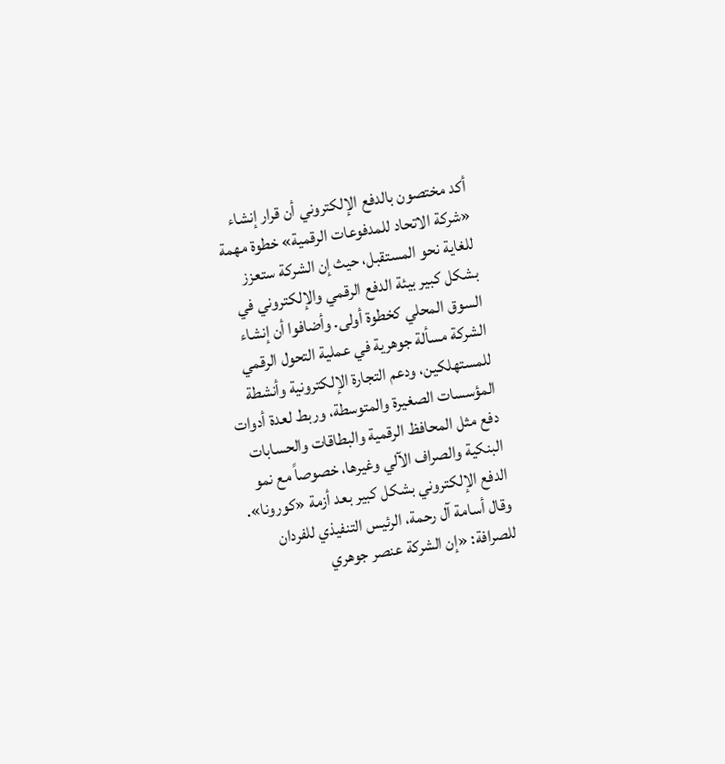أكد مختصون بالدفع الإلكتروني أن قرار إنشاء «شركة الاتحاد للمدفوعات الرقمية» خطوة مهمة للغاية نحو المستقبل، حيث إن الشركة ستعزز بشكل كبير بيئة الدفع الرقمي والإلكتروني في السوق المحلي كخطوة أولى. وأضافوا أن إنشاء الشركة مسألة جوهرية في عملية التحول الرقمي للمستهلكين، ودعم التجارة الإلكترونية وأنشطة المؤسسات الصغيرة والمتوسطة، وربط لعدة أدوات دفع مثل المحافظ الرقمية والبطاقات والحسابات البنكية والصراف الآلي وغيرها، خصوصاً مع نمو الدفع الإلكتروني بشكل كبير بعد أزمة «كورونا».
وقال أسامة آل رحمة، الرئيس التنفيذي للفردان للصرافة: «إن الشركة عنصر جوهري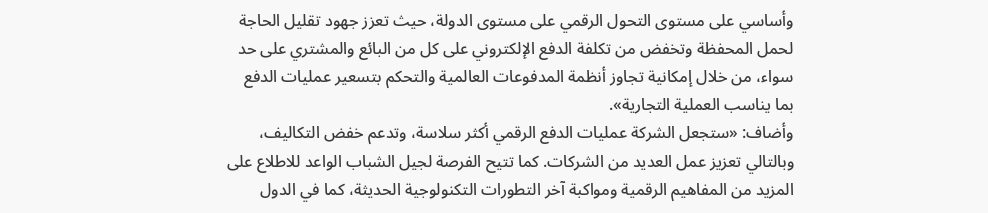وأساسي على مستوى التحول الرقمي على مستوى الدولة، حيث تعزز جهود تقليل الحاجة لحمل المحفظة وتخفض من تكلفة الدفع الإلكتروني على كل من البائع والمشتري على حد سواء، من خلال إمكانية تجاوز أنظمة المدفوعات العالمية والتحكم بتسعير عمليات الدفع بما يناسب العملية التجارية».
وأضاف: «ستجعل الشركة عمليات الدفع الرقمي أكثر سلاسة، وتدعم خفض التكاليف، وبالتالي تعزيز عمل العديد من الشركات. كما تتيح الفرصة لجيل الشباب الواعد للاطلاع على المزيد من المفاهيم الرقمية ومواكبة آخر التطورات التكنولوجية الحديثة، كما في الدول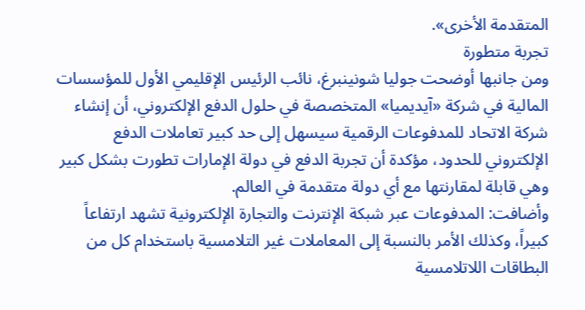المتقدمة الأخرى».
تجربة متطورة
ومن جانبها أوضحت جوليا شونينبرغ، نائب الرئيس الإقليمي الأول للمؤسسات المالية في شركة «آيديميا» المتخصصة في حلول الدفع الإلكتروني، أن إنشاء شركة الاتحاد للمدفوعات الرقمية سيسهل إلى حد كبير تعاملات الدفع الإلكتروني للحدود، مؤكدة أن تجربة الدفع في دولة الإمارات تطورت بشكل كبير وهي قابلة لمقارنتها مع أي دولة متقدمة في العالم.
وأضافت: المدفوعات عبر شبكة الإنترنت والتجارة الإلكترونية تشهد ارتفاعاً كبيراً، وكذلك الأمر بالنسبة إلى المعاملات غير التلامسية باستخدام كل من البطاقات اللاتلامسية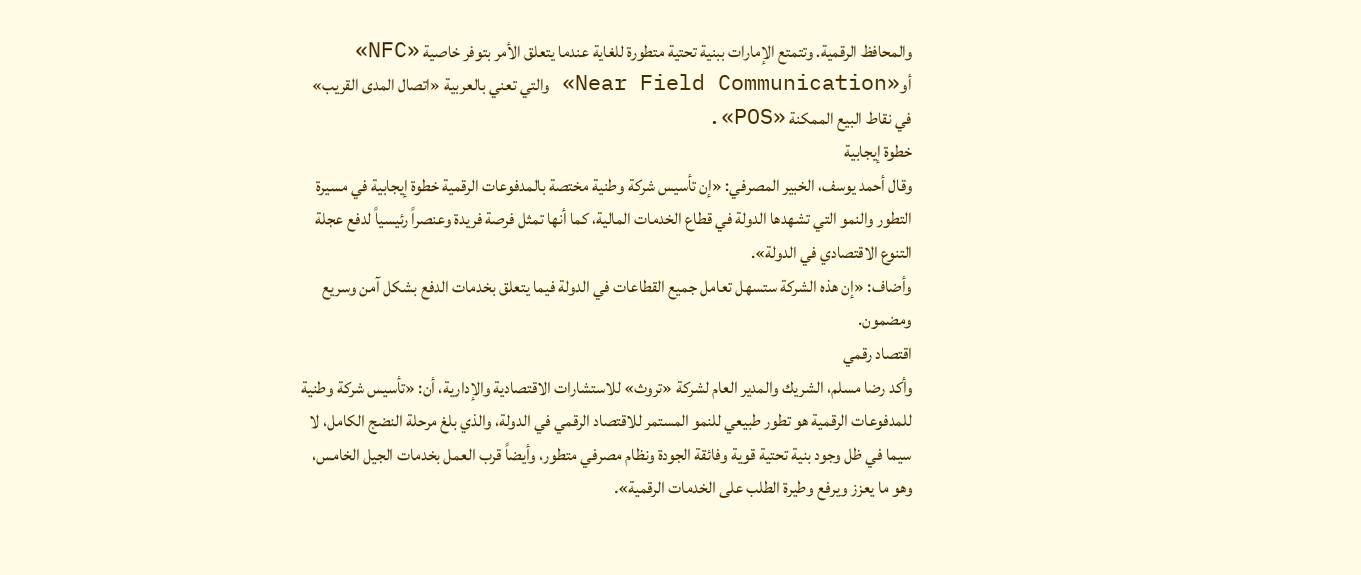والمحافظ الرقمية. وتتمتع الإمارات ببنية تحتية متطورة للغاية عندما يتعلق الأمر بتوفر خاصية «NFC» أو«Near Field Communication» والتي تعني بالعربية «اتصال المدى القريب» في نقاط البيع الممكنة «POS».
خطوة إيجابية
وقال أحمد يوسف، الخبير المصرفي: «إن تأسيس شركة وطنية مختصة بالمدفوعات الرقمية خطوة إيجابية في مسيرة التطور والنمو التي تشهدها الدولة في قطاع الخدمات المالية، كما أنها تمثل فرصة فريدة وعنصراً رئيسياً لدفع عجلة التنوع الاقتصادي في الدولة».
وأضاف: «إن هذه الشركة ستسهل تعامل جميع القطاعات في الدولة فيما يتعلق بخدمات الدفع بشكل آمن وسريع ومضمون.
اقتصاد رقمي
وأكد رضا مسلم، الشريك والمدير العام لشركة «تروث» للاستشارات الاقتصادية والإدارية، أن: «تأسيس شركة وطنية للمدفوعات الرقمية هو تطور طبيعي للنمو المستمر للاقتصاد الرقمي في الدولة، والذي بلغ مرحلة النضج الكامل، لا سيما في ظل وجود بنية تحتية قوية وفائقة الجودة ونظام مصرفي متطور، وأيضاً قرب العمل بخدمات الجيل الخامس، وهو ما يعزز ويرفع وطيرة الطلب على الخدمات الرقمية».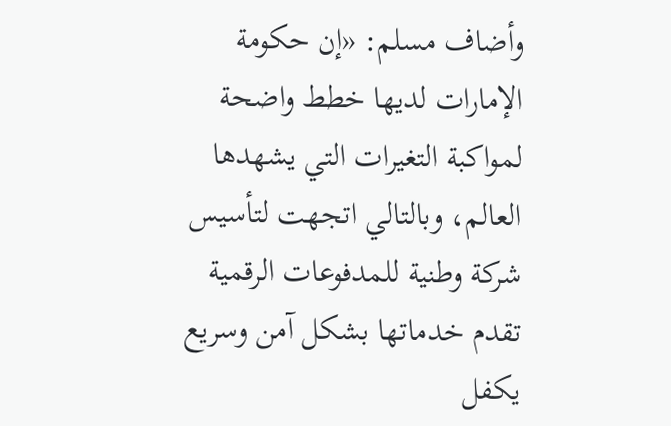وأضاف مسلم: «إن حكومة الإمارات لديها خطط واضحة لمواكبة التغيرات التي يشهدها العالم، وبالتالي اتجهت لتأسيس شركة وطنية للمدفوعات الرقمية تقدم خدماتها بشكل آمن وسريع يكفل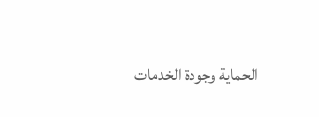الحماية وجودة الخدمات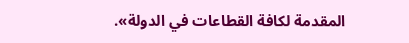المقدمة لكافة القطاعات في الدولة».